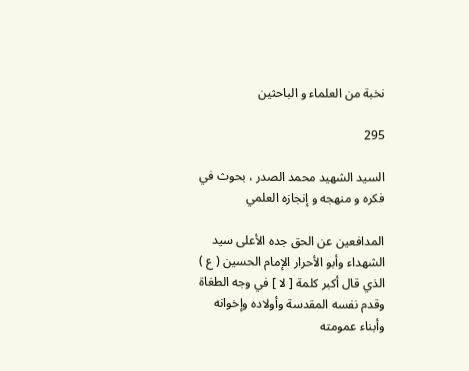نخبة من العلماء و الباحثين

295

السيد الشهيد محمد الصدر ، بحوث في فكره و منهجه و إنجازه العلمي

المدافعين عن الحق جده الأعلى سيد الشهداء وأبو الأحرار الإمام الحسين ( ع ) الذي قال أكبر كلمة [ لا ] في وجه الطغاة وقدم نفسه المقدسة وأولاده وإخوانه وأبناء عمومته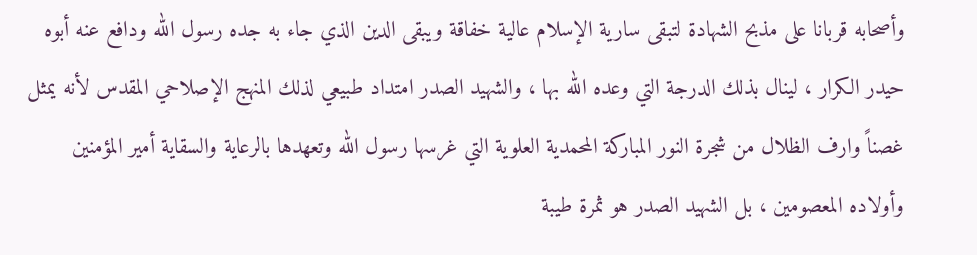وأصحابه قربانا على مذبح الشهادة لتبقى سارية الإسلام عالية خفاقة ويبقى الدين الذي جاء به جده رسول الله ودافع عنه أبوه حيدر الكرار ، لينال بذلك الدرجة التي وعده الله بها ، والشهيد الصدر امتداد طبيعي لذلك المنهج الإصلاحي المقدس لأنه يمثل غصناً وارف الظلال من شجرة النور المباركة المحمدية العلوية التي غرسها رسول الله وتعهدها بالرعاية والسقاية أمير المؤمنين وأولاده المعصومين ، بل الشهيد الصدر هو ثمرة طيبة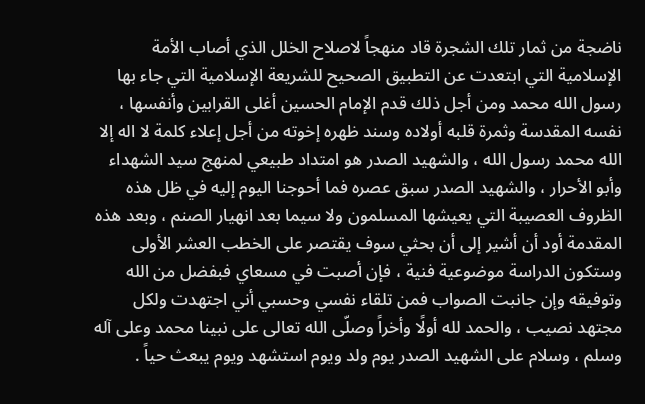ناضجة من ثمار تلك الشجرة قاد منهجاً لاصلاح الخلل الذي أصاب الأمة الإسلامية التي ابتعدت عن التطبيق الصحيح للشريعة الإسلامية التي جاء بها رسول الله محمد ومن أجل ذلك قدم الإمام الحسين أغلى القرابين وأنفسها ، نفسه المقدسة وثمرة قلبه أولاده وسند ظهره إخوته من أجل إعلاء كلمة لا اله إلا الله محمد رسول الله ، والشهيد الصدر هو امتداد طبيعي لمنهج سيد الشهداء وأبو الأحرار ، والشهيد الصدر سبق عصره فما أحوجنا اليوم إليه في ظل هذه الظروف العصيبة التي يعيشها المسلمون ولا سيما بعد انهيار الصنم ، وبعد هذه المقدمة أود أن أشير إلى أن بحثي سوف يقتصر على الخطب العشر الأولى وستكون الدراسة موضوعية فنية ، فإن أصبت في مسعاي فبفضل من الله وتوفيقه وإن جانبت الصواب فمن تلقاء نفسي وحسبي أني اجتهدت ولكل مجتهد نصيب ، والحمد لله أولًا وأخراً وصلّى الله تعالى على نبينا محمد وعلى آله وسلم ، وسلام على الشهيد الصدر يوم ولد ويوم استشهد ويوم يبعث حياً .